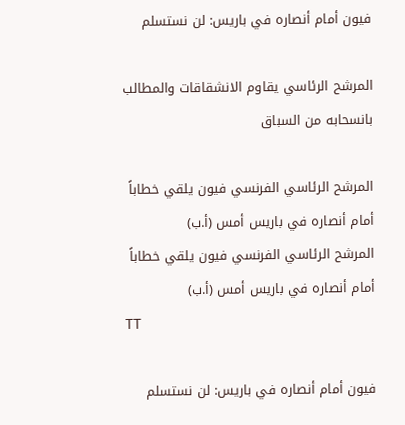فيون أمام أنصاره في باريس: لن نستسلم

المرشح الرئاسي يقاوم الانشقاقات والمطالب بانسحابه من السباق

المرشح الرئاسي الفرنسي فيون يلقي خطاباً أمام أنصاره في باريس أمس (أ.ب)
المرشح الرئاسي الفرنسي فيون يلقي خطاباً أمام أنصاره في باريس أمس (أ.ب)
TT

فيون أمام أنصاره في باريس: لن نستسلم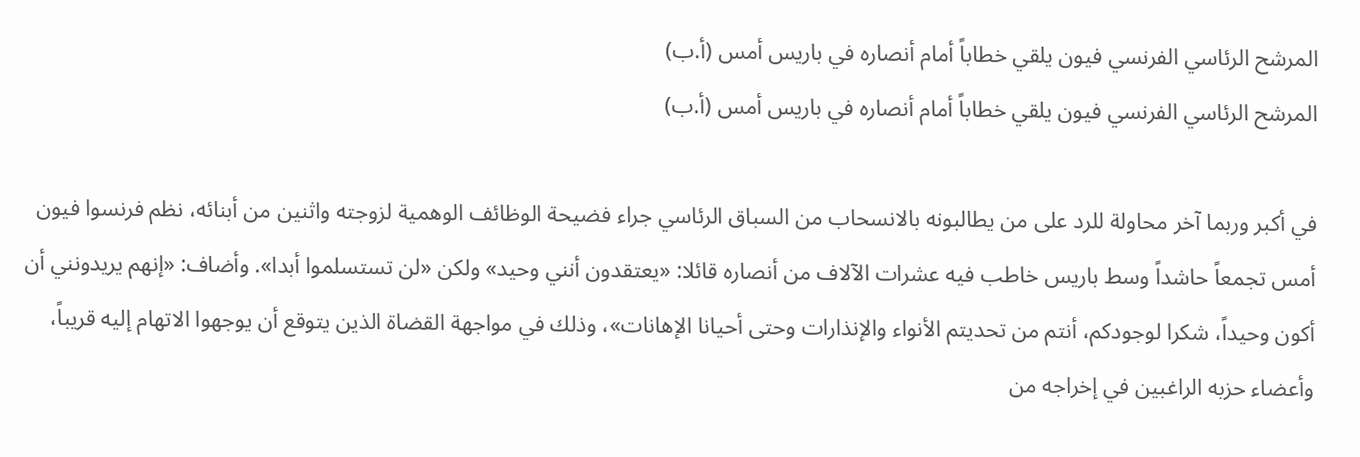المرشح الرئاسي الفرنسي فيون يلقي خطاباً أمام أنصاره في باريس أمس (أ.ب)
المرشح الرئاسي الفرنسي فيون يلقي خطاباً أمام أنصاره في باريس أمس (أ.ب)

في أكبر وربما آخر محاولة للرد على من يطالبونه بالانسحاب من السباق الرئاسي جراء فضيحة الوظائف الوهمية لزوجته واثنين من أبنائه، نظم فرنسوا فيون أمس تجمعاً حاشداً وسط باريس خاطب فيه عشرات الآلاف من أنصاره قائلا: «يعتقدون أنني وحيد» ولكن «لن تستسلموا أبدا». وأضاف: «إنهم يريدونني أن أكون وحيداً، شكرا لوجودكم، أنتم من تحديتم الأنواء والإنذارات وحتى أحيانا الإهانات»، وذلك في مواجهة القضاة الذين يتوقع أن يوجهوا الاتهام إليه قريباً، وأعضاء حزبه الراغبين في إخراجه من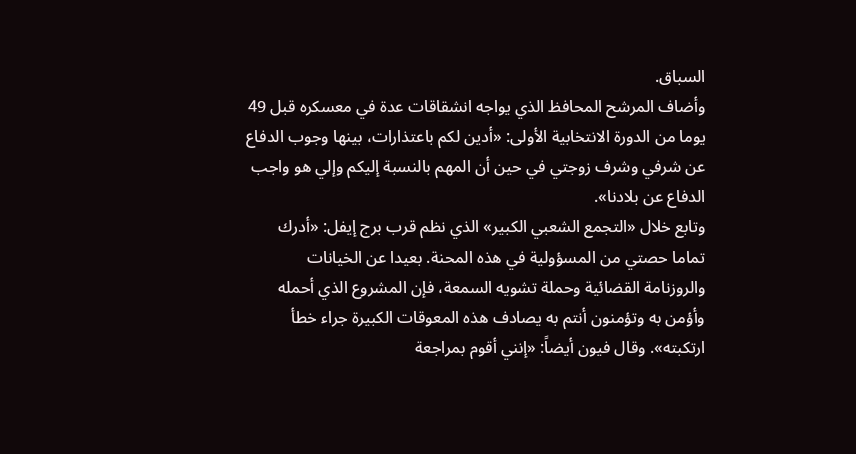السباق.
وأضاف المرشح المحافظ الذي يواجه انشقاقات عدة في معسكره قبل 49 يوما من الدورة الانتخابية الأولى: «أدين لكم باعتذارات، بينها وجوب الدفاع عن شرفي وشرف زوجتي في حين أن المهم بالنسبة إليكم وإلي هو واجب الدفاع عن بلادنا».
وتابع خلال «التجمع الشعبي الكبير» الذي نظم قرب برج إيفل: «أدرك تماما حصتي من المسؤولية في هذه المحنة. بعيدا عن الخيانات والروزنامة القضائية وحملة تشويه السمعة، فإن المشروع الذي أحمله وأؤمن به وتؤمنون أنتم به يصادف هذه المعوقات الكبيرة جراء خطأ ارتكبته». وقال فيون أيضاً: «إنني أقوم بمراجعة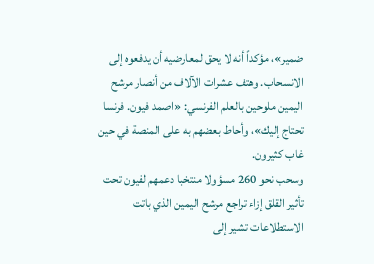ضمير»، مؤكداً أنه لا يحق لمعارضيه أن يدفعوه إلى الانسحاب. وهتف عشرات الآلاف من أنصار مرشح اليمين ملوحين بالعلم الفرنسي: «اصمد فيون. فرنسا تحتاج إليك»، وأحاط بعضهم به على المنصة في حين غاب كثيرون.
وسحب نحو 260 مسؤولا منتخبا دعمهم لفيون تحت تأثير القلق إزاء تراجع مرشح اليمين الذي باتت الاستطلاعات تشير إلى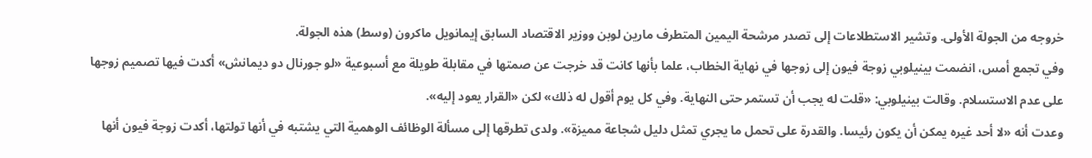خروجه من الجولة الأولى. وتشير الاستطلاعات إلى تصدر مرشحة اليمين المتطرف مارين لوبن ووزير الاقتصاد السابق إيمانويل ماكرون (وسط) هذه الجولة.
وفي تجمع أمس، انضمت بينيلوبي زوجة فيون إلى زوجها في نهاية الخطاب، علما بأنها كانت قد خرجت عن صمتها في مقابلة طويلة مع أسبوعية «لو جورنال دو ديمانش» أكدت فيها تصميم زوجها على عدم الاستسلام. وقالت بينيلوبي: «قلت له يجب أن تستمر حتى النهاية. وفي كل يوم أقول له ذلك» لكن «القرار يعود إليه».
وعدت أنه «لا أحد غيره يمكن أن يكون رئيسا. والقدرة على تحمل ما يجري تمثل دليل شجاعة مميزة». ولدى تطرقها إلى مسألة الوظائف الوهمية التي يشتبه في أنها تولتها، أكدت زوجة فيون أنها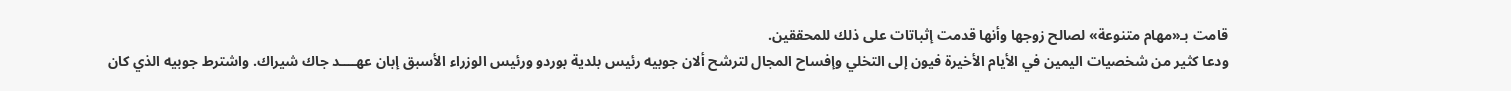قامت بـ«مهام متنوعة» لصالح زوجها وأنها قدمت إثباتات على ذلك للمحققين.
ودعا كثير من شخصيات اليمين في الأيام الأخيرة فيون إلى التخلي وإفساح المجال لترشح ألان جوبيه رئيس بلدية بوردو ورئيس الوزراء الأسبق إبان عهــــد جاك شيراك. واشترط جوبيه الذي كان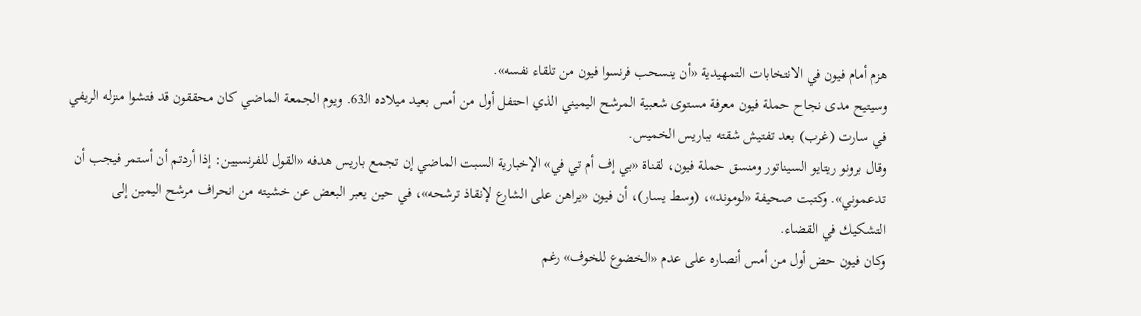هزم أمام فيون في الانتخابات التمهيدية «أن ينسحب فرنسوا فيون من تلقاء نفسه».
وسيتيح مدى نجاح حملة فيون معرفة مستوى شعبية المرشح اليميني الذي احتفل أول من أمس بعيد ميلاده الـ63. ويوم الجمعة الماضي كان محققون قد فتشوا منزله الريفي في سارت (غرب) بعد تفتيش شقته بباريس الخميس.
وقال برونو ريتايو السيناتور ومنسق حملة فيون، لقناة «بي إف أم تي في» الإخبارية السبت الماضي إن تجمع باريس هدفه «القول للفرنسيين: إذا أردتم أن أستمر فيجب أن تدعموني». وكتبت صحيفة «لوموند»، (وسط يسار)، أن فيون «يراهن على الشارع لإنقاذ ترشحه»، في حين يعبر البعض عن خشيته من انحراف مرشح اليمين إلى التشكيك في القضاء.
وكان فيون حض أول من أمس أنصاره على عدم «الخضوع للخوف» رغم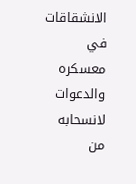الانشقاقات في معسكره والدعوات لانسحابه من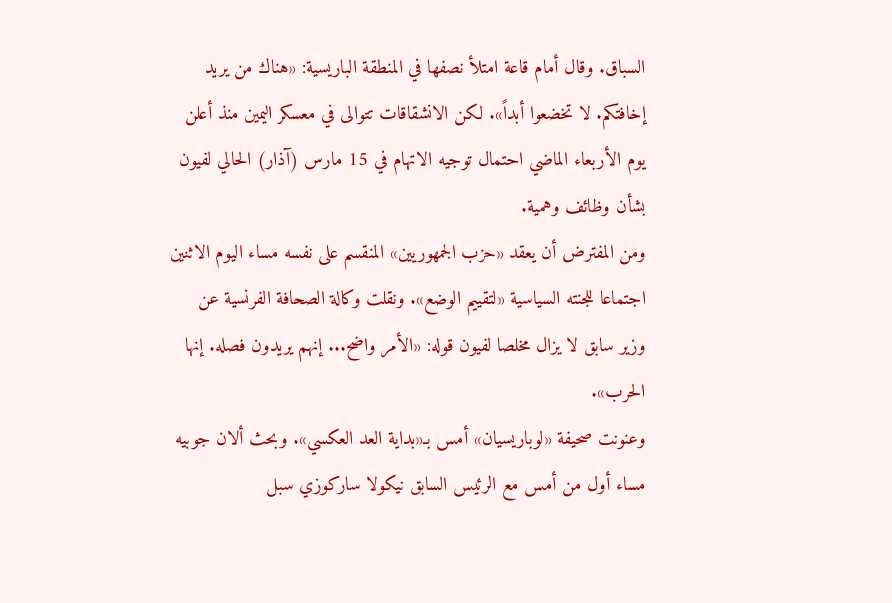السباق. وقال أمام قاعة امتلأ نصفها في المنطقة الباريسية: «هناك من يريد إخافتكم. لا تخضعوا أبداً». لكن الانشقاقات تتوالى في معسكر اليمين منذ أعلن يوم الأربعاء الماضي احتمال توجيه الاتهام في 15 مارس (آذار) الحالي لفيون بشأن وظائف وهمية.
ومن المفترض أن يعقد «حزب الجمهوريين» المنقسم على نفسه مساء اليوم الاثنين اجتماعا للجنته السياسية «لتقييم الوضع». ونقلت وكالة الصحافة الفرنسية عن وزير سابق لا يزال مخلصا لفيون قوله: «الأمر واضح... إنهم يريدون فصله. إنها الحرب».
وعنونت صحيفة «لوباريسيان» أمس بـ«بداية العد العكسي». وبحث ألان جوبيه مساء أول من أمس مع الرئيس السابق نيكولا ساركوزي سبل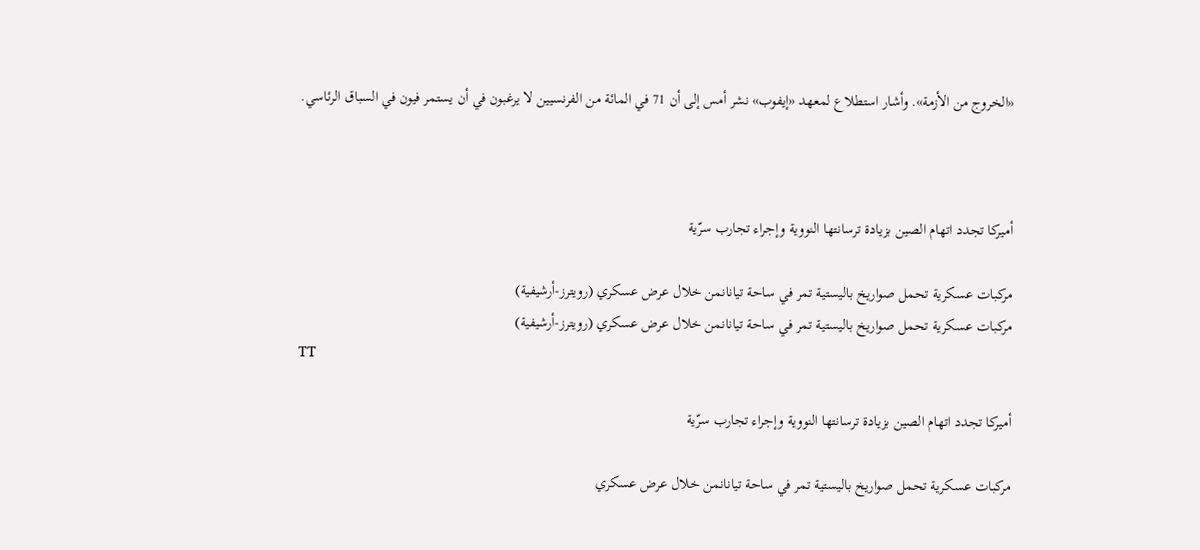«الخروج من الأزمة». وأشار استطلاع لمعهد «إيفوب» نشر أمس إلى أن 71 في المائة من الفرنسيين لا يرغبون في أن يستمر فيون في السباق الرئاسي.



أميركا تجدد اتهام الصين بزيادة ترسانتها النووية وإجراء تجارب سرّية

مركبات عسكرية تحمل صواريخ باليستية تمر في ساحة تيانانمن خلال عرض عسكري (رويترز-أرشيفية)
مركبات عسكرية تحمل صواريخ باليستية تمر في ساحة تيانانمن خلال عرض عسكري (رويترز-أرشيفية)
TT

أميركا تجدد اتهام الصين بزيادة ترسانتها النووية وإجراء تجارب سرّية

مركبات عسكرية تحمل صواريخ باليستية تمر في ساحة تيانانمن خلال عرض عسكري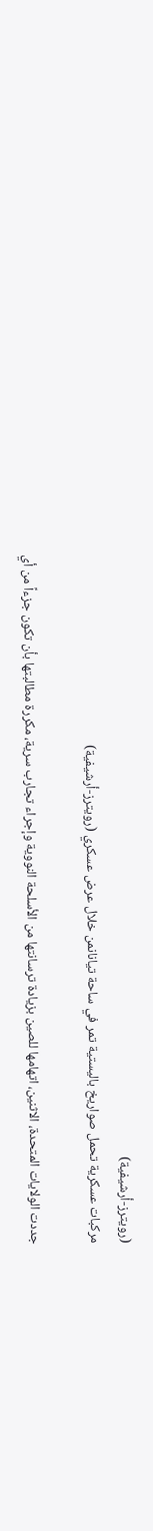(رويترز-أرشيفية)
مركبات عسكرية تحمل صواريخ باليستية تمر في ساحة تيانانمن خلال عرض عسكري (رويترز-أرشيفية)

جددت الولايات المتحدة، الاثنين، اتهامها للصين بزيادة ترسانتها من الأسلحة النووية وإجراء تجارب سرية، مكررة مطالبتها بأن تكون جزءاً من أي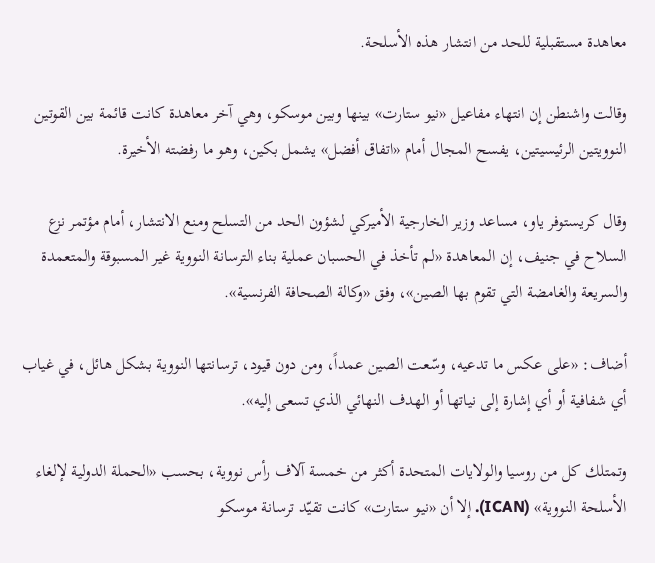معاهدة مستقبلية للحد من انتشار هذه الأسلحة.

وقالت واشنطن إن انتهاء مفاعيل «نيو ستارت» بينها وبين موسكو، وهي آخر معاهدة كانت قائمة بين القوتين النوويتين الرئيسيتين، يفسح المجال أمام «اتفاق أفضل» يشمل بكين، وهو ما رفضته الأخيرة.

وقال كريستوفر ياو، مساعد وزير الخارجية الأميركي لشؤون الحد من التسلح ومنع الانتشار، أمام مؤتمر نزع السلاح في جنيف، إن المعاهدة «لم تأخذ في الحسبان عملية بناء الترسانة النووية غير المسبوقة والمتعمدة والسريعة والغامضة التي تقوم بها الصين»، وفق «وكالة الصحافة الفرنسية».

أضاف: «على عكس ما تدعيه، وسّعت الصين عمداً، ومن دون قيود، ترسانتها النووية بشكل هائل، في غياب أي شفافية أو أي إشارة إلى نياتها أو الهدف النهائي الذي تسعى إليه».

وتمتلك كل من روسيا والولايات المتحدة أكثر من خمسة آلاف رأس نووية، بحسب «الحملة الدولية لإلغاء الأسلحة النووية» (ICAN). إلا أن «نيو ستارت» كانت تقيّد ترسانة موسكو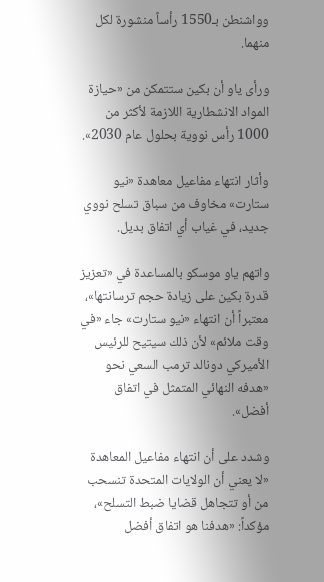وواشنطن بـ1550 رأساً منشورة لكل منهما.

ورأى ياو أن بكين ستتمكن من «حيازة المواد الانشطارية اللازمة لأكثر من 1000 رأس نووية بحلول عام 2030».

وأثار انتهاء مفاعيل معاهدة «نيو ستارت» مخاوف من سباق تسلح نووي جديد، في غياب أي اتفاق بديل.

واتهم ياو موسكو بالمساعدة في «تعزيز قدرة بكين على زيادة حجم ترسانتها»، معتبراً أن انتهاء «نيو ستارت» جاء «في وقت ملائم» لأن ذلك سيتيح للرئيس الأميركي دونالد ترمب السعي نحو «هدفه النهائي المتمثل في اتفاق أفضل».

وشدد على أن انتهاء مفاعيل المعاهدة «لا يعني أن الولايات المتحدة تنسحب من أو تتجاهل قضايا ضبط التسلح»، مؤكداً: «هدفنا هو اتفاق أفضل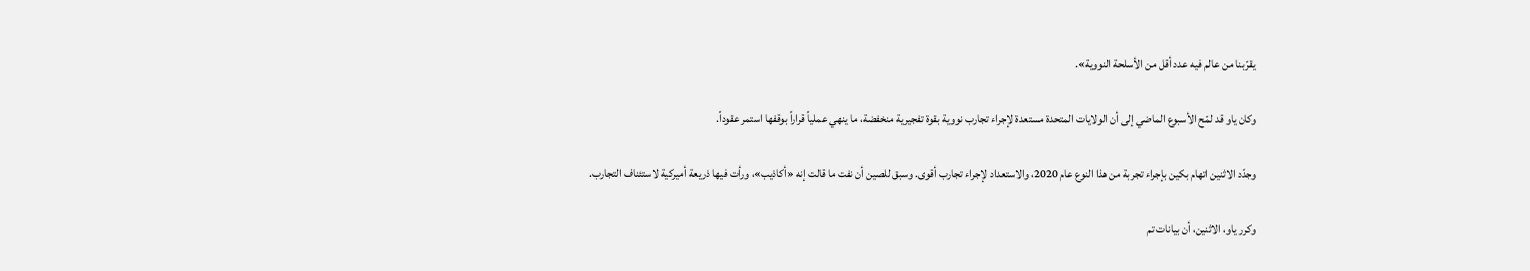يقرّبنا من عالم فيه عدد أقل من الأسلحة النووية».

وكان ياو قد لمّح الأسبوع الماضي إلى أن الولايات المتحدة مستعدة لإجراء تجارب نووية بقوة تفجيرية منخفضة، ما ينهي عملياً قراراً بوقفها استمر عقوداً.

وجدّد الاثنين اتهام بكين بإجراء تجربة من هذا النوع عام 2020، والاستعداد لإجراء تجارب أقوى. وسبق للصين أن نفت ما قالت إنه «أكاذيب»، ورأت فيها ذريعة أميركية لاستئناف التجارب.

وكرر ياو، الاثنين، أن بيانات تم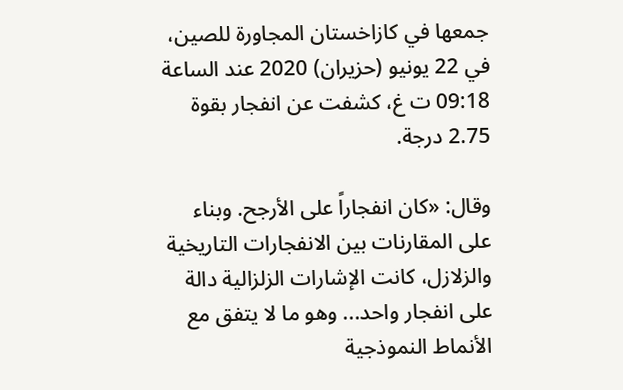جمعها في كازاخستان المجاورة للصين، في 22 يونيو (حزيران) 2020 عند الساعة 09:18 ت غ، كشفت عن انفجار بقوة 2.75 درجة.

وقال: «كان انفجاراً على الأرجح. وبناء على المقارنات بين الانفجارات التاريخية والزلازل، كانت الإشارات الزلزالية دالة على انفجار واحد... وهو ما لا يتفق مع الأنماط النموذجية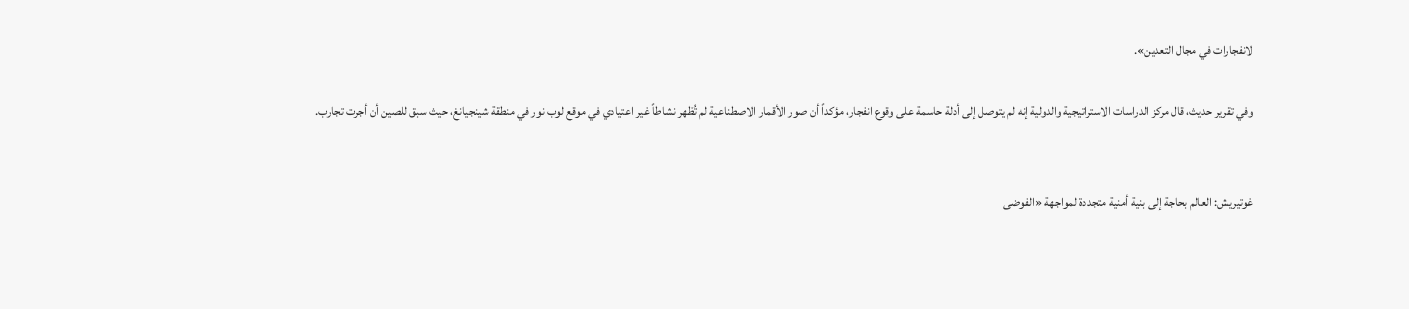لانفجارات في مجال التعدين».

وفي تقرير حديث، قال مركز الدراسات الاستراتيجية والدولية إنه لم يتوصل إلى أدلة حاسمة على وقوع انفجار، مؤكداً أن صور الأقمار الاصطناعية لم تُظهر نشاطاً غير اعتيادي في موقع لوب نور في منطقة شينجيانغ، حيث سبق للصين أن أجرت تجارب.


غوتيريش: العالم بحاجة إلى بنية أمنية متجددة لمواجهة «الفوضى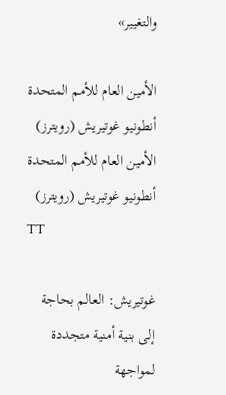والتغيير»

الأمين العام للأمم المتحدة أنطونيو غوتيريش (رويترز)
الأمين العام للأمم المتحدة أنطونيو غوتيريش (رويترز)
TT

غوتيريش: العالم بحاجة إلى بنية أمنية متجددة لمواجهة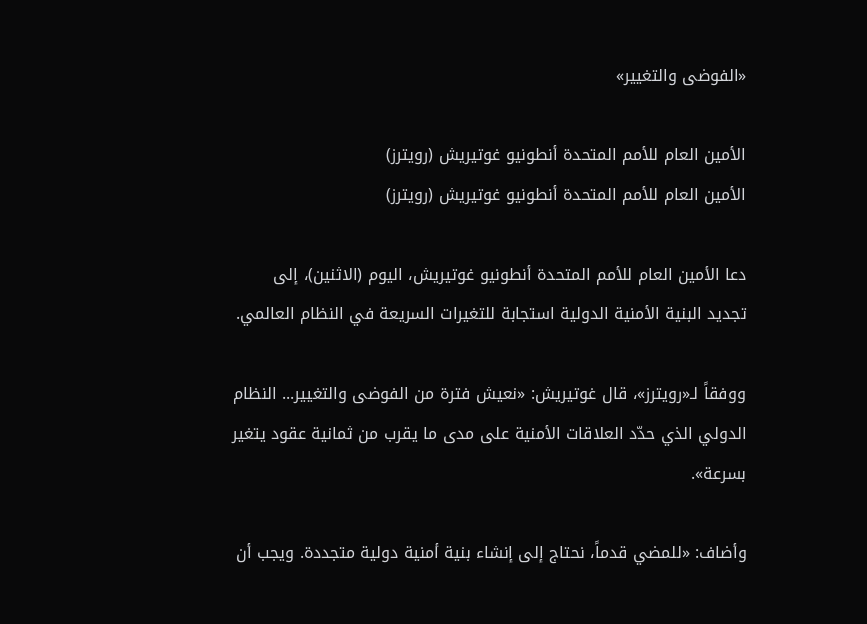«الفوضى والتغيير»

الأمين العام للأمم المتحدة أنطونيو غوتيريش (رويترز)
الأمين العام للأمم المتحدة أنطونيو غوتيريش (رويترز)

دعا الأمين العام للأمم المتحدة أنطونيو غوتيريش، اليوم (الاثنين)، إلى تجديد ‌البنية الأمنية الدولية ‌استجابة للتغيرات ‌السريعة في النظام العالمي.

ووفقاً لـ«رويترز»، قال غوتيريش: «نعيش فترة من الفوضى والتغيير... النظام الدولي الذي حدّد ‌العلاقات ‌الأمنية على ‌مدى ما ‌يقرب من ثمانية عقود يتغير بسرعة».

وأضاف: «للمضي قدماً، ‌نحتاج إلى إنشاء بنية أمنية دولية متجددة. ويجب أن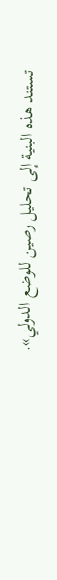تستند هذه البنية إلى تحليل رصين للوضع الدولي».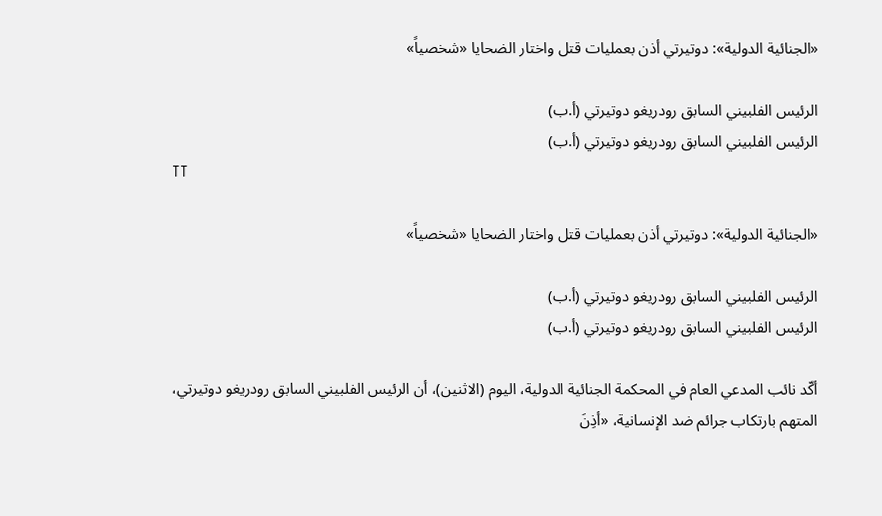«الجنائية الدولية»: دوتيرتي أذن بعمليات قتل واختار الضحايا «شخصياً»

الرئيس الفلبيني السابق رودريغو دوتيرتي (أ.ب)
الرئيس الفلبيني السابق رودريغو دوتيرتي (أ.ب)
TT

«الجنائية الدولية»: دوتيرتي أذن بعمليات قتل واختار الضحايا «شخصياً»

الرئيس الفلبيني السابق رودريغو دوتيرتي (أ.ب)
الرئيس الفلبيني السابق رودريغو دوتيرتي (أ.ب)

أكّد نائب المدعي العام في المحكمة الجنائية الدولية، اليوم (الاثنين)، أن الرئيس الفلبيني السابق رودريغو دوتيرتي، المتهم بارتكاب جرائم ضد الإنسانية، «أذِنَ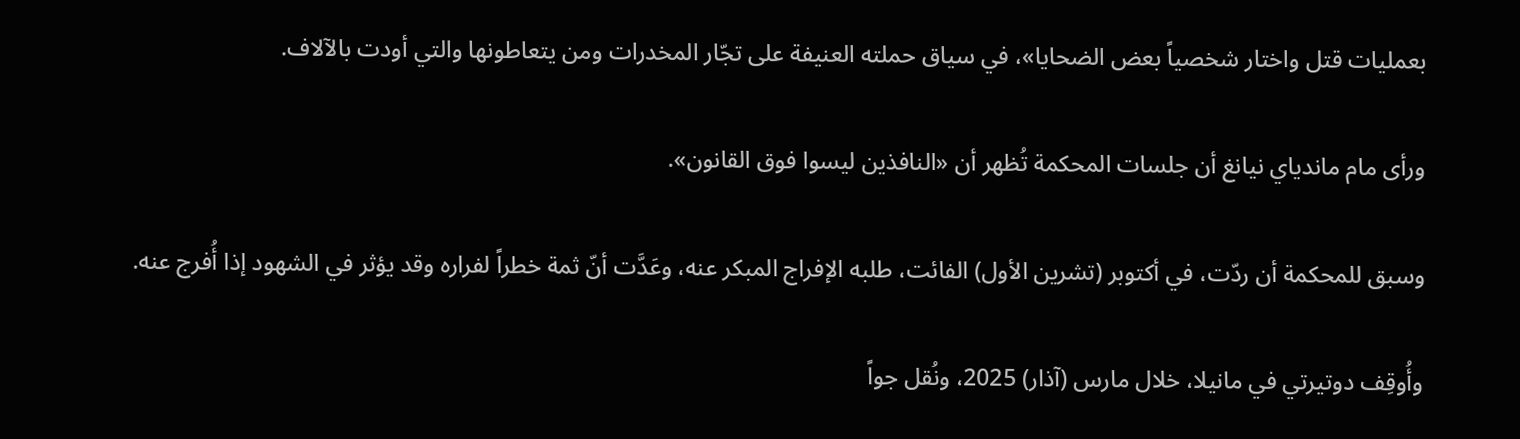بعمليات قتل واختار شخصياً بعض الضحايا»، في سياق حملته العنيفة على تجّار المخدرات ومن يتعاطونها والتي أودت بالآلاف.

ورأى مام ماندياي نيانغ أن جلسات المحكمة تُظهر أن «النافذين ليسوا فوق القانون».

وسبق للمحكمة أن ردّت، في أكتوبر (تشرين الأول) الفائت، طلبه الإفراج المبكر عنه، وعَدَّت أنّ ثمة خطراً لفراره وقد يؤثر في الشهود إذا أُفرج عنه.

وأُوقِف دوتيرتي في مانيلا، خلال مارس (آذار) 2025، ونُقل جواً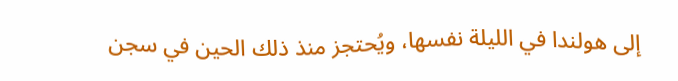إلى هولندا في الليلة نفسها، ويُحتجز منذ ذلك الحين في سجن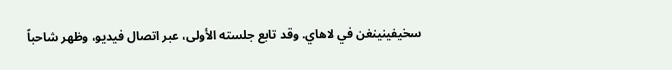سخيفينينغن في لاهاي. وقد تابع جلسته الأولى، عبر اتصال فيديو، وظهر شاحباً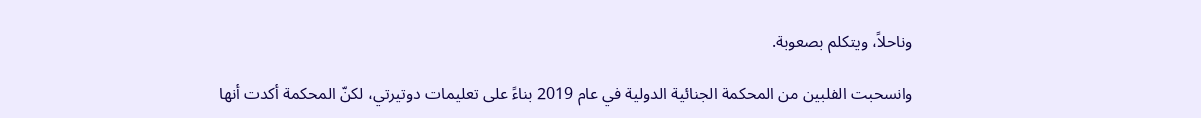وناحلاً، ويتكلم بصعوبة.

وانسحبت الفلبين من المحكمة الجنائية الدولية في عام 2019 بناءً على تعليمات دوتيرتي، لكنّ المحكمة أكدت أنها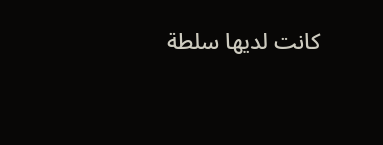كانت لديها سلطة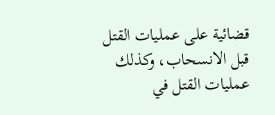قضائية على عمليات القتل قبل الانسحاب، وكذلك عمليات القتل في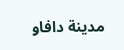مدينة دافاو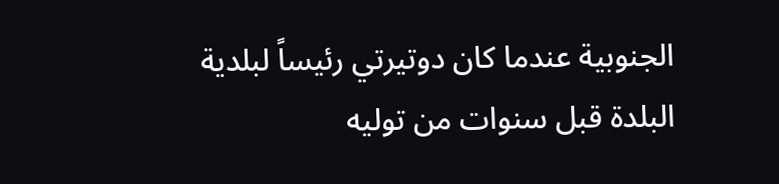الجنوبية عندما كان دوتيرتي رئيساً لبلدية البلدة قبل سنوات من توليه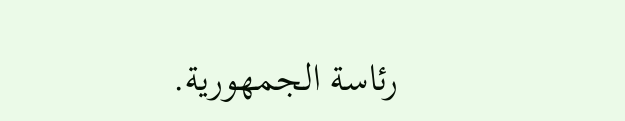رئاسة الجمهورية.